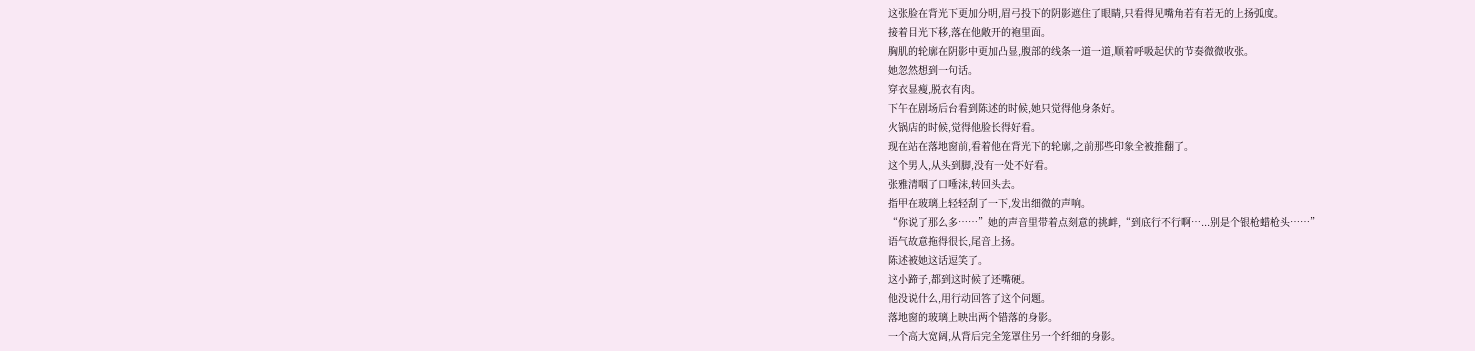这张脸在背光下更加分明,眉弓投下的阴影遮住了眼睛,只看得见嘴角若有若无的上扬弧度。
接着目光下移,落在他敞开的袍里面。
胸肌的轮廓在阴影中更加凸显,腹部的线条一道一道,顺着呼吸起伏的节奏微微收张。
她忽然想到一句话。
穿衣显瘦,脱衣有肉。
下午在剧场后台看到陈述的时候,她只觉得他身条好。
火锅店的时候,觉得他脸长得好看。
现在站在落地窗前,看着他在背光下的轮廓,之前那些印象全被推翻了。
这个男人,从头到脚,没有一处不好看。
张雅清咽了口唾沫,转回头去。
指甲在玻璃上轻轻刮了一下,发出细微的声响。
“你说了那么多……”她的声音里带着点刻意的挑衅,“到底行不行啊…...别是个银枪蜡枪头……”
语气故意拖得很长,尾音上扬。
陈述被她这话逗笑了。
这小蹄子,都到这时候了还嘴硬。
他没说什么,用行动回答了这个问题。
落地窗的玻璃上映出两个错落的身影。
一个高大宽阔,从背后完全笼罩住另一个纤细的身影。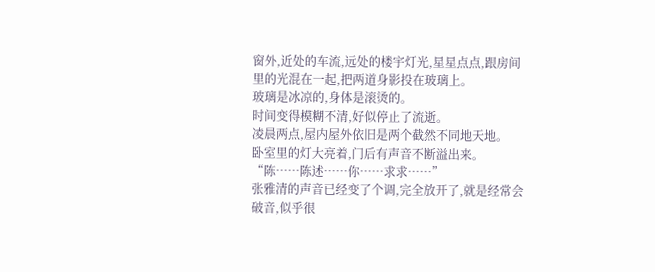窗外,近处的车流,远处的楼宇灯光,星星点点,跟房间里的光混在一起,把两道身影投在玻璃上。
玻璃是冰凉的,身体是滚烫的。
时间变得模糊不清,好似停止了流逝。
凌晨两点,屋内屋外依旧是两个截然不同地天地。
卧室里的灯大亮着,门后有声音不断溢出来。
“陈……陈述……你……求求……”
张雅清的声音已经变了个调,完全放开了,就是经常会破音,似乎很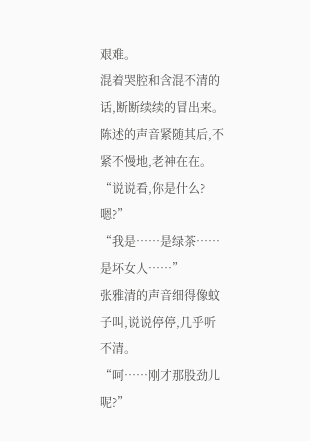艰难。
混着哭腔和含混不清的话,断断续续的冒出来。
陈述的声音紧随其后,不紧不慢地,老神在在。
“说说看,你是什么?嗯?”
“我是……是绿茶……是坏女人……”
张雅清的声音细得像蚊子叫,说说停停,几乎听不清。
“呵……刚才那股劲儿呢?”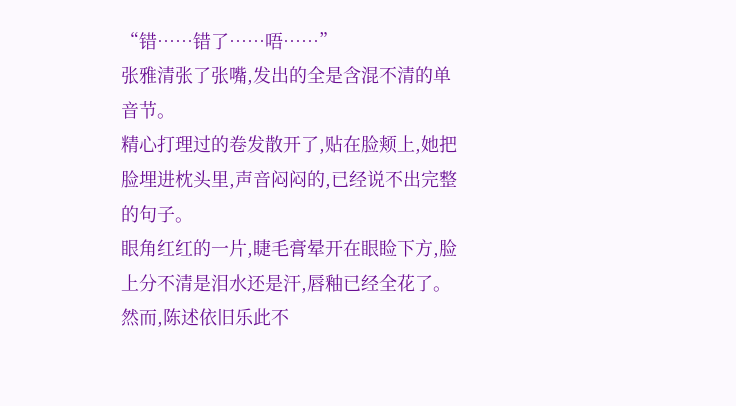“错……错了……唔……”
张雅清张了张嘴,发出的全是含混不清的单音节。
精心打理过的卷发散开了,贴在脸颊上,她把脸埋进枕头里,声音闷闷的,已经说不出完整的句子。
眼角红红的一片,睫毛膏晕开在眼睑下方,脸上分不清是泪水还是汗,唇釉已经全花了。
然而,陈述依旧乐此不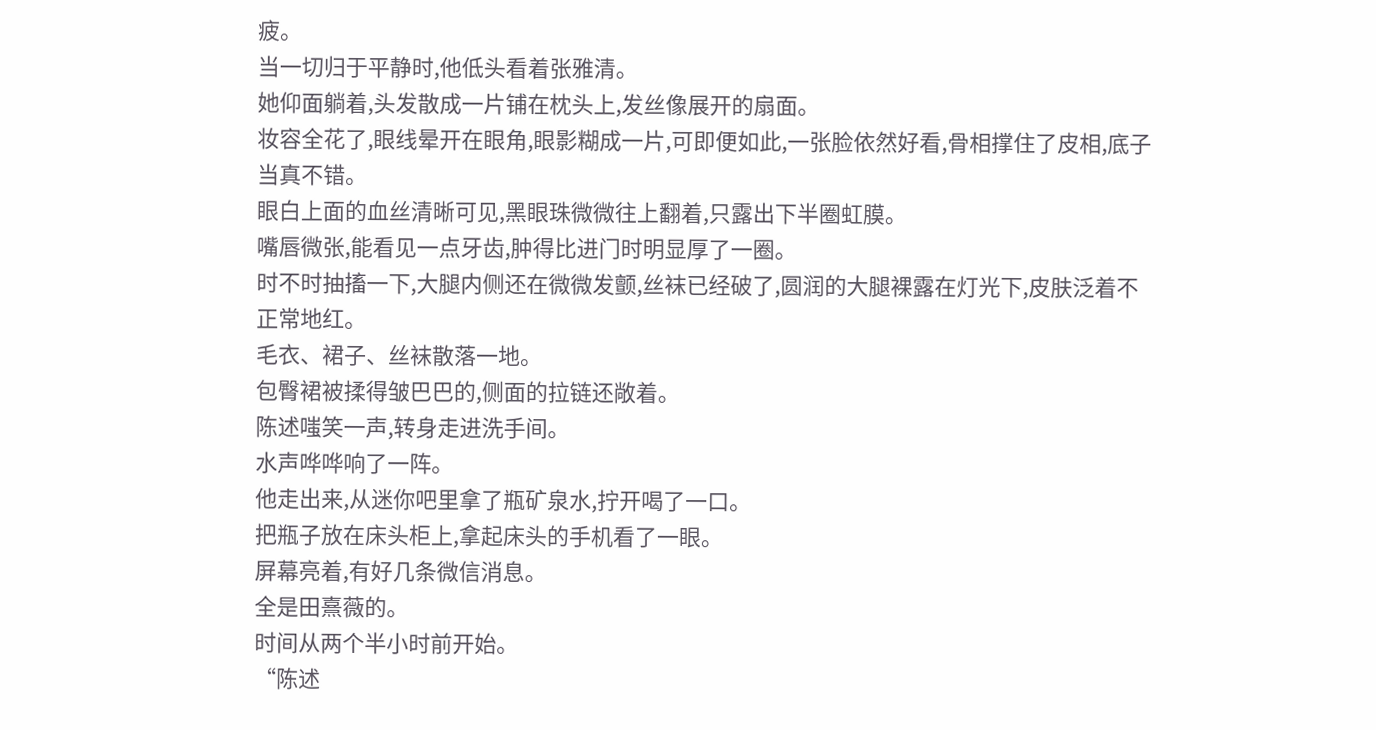疲。
当一切归于平静时,他低头看着张雅清。
她仰面躺着,头发散成一片铺在枕头上,发丝像展开的扇面。
妆容全花了,眼线晕开在眼角,眼影糊成一片,可即便如此,一张脸依然好看,骨相撑住了皮相,底子当真不错。
眼白上面的血丝清晰可见,黑眼珠微微往上翻着,只露出下半圈虹膜。
嘴唇微张,能看见一点牙齿,肿得比进门时明显厚了一圈。
时不时抽搐一下,大腿内侧还在微微发颤,丝袜已经破了,圆润的大腿裸露在灯光下,皮肤泛着不正常地红。
毛衣、裙子、丝袜散落一地。
包臀裙被揉得皱巴巴的,侧面的拉链还敞着。
陈述嗤笑一声,转身走进洗手间。
水声哗哗响了一阵。
他走出来,从迷你吧里拿了瓶矿泉水,拧开喝了一口。
把瓶子放在床头柜上,拿起床头的手机看了一眼。
屏幕亮着,有好几条微信消息。
全是田熹薇的。
时间从两个半小时前开始。
“陈述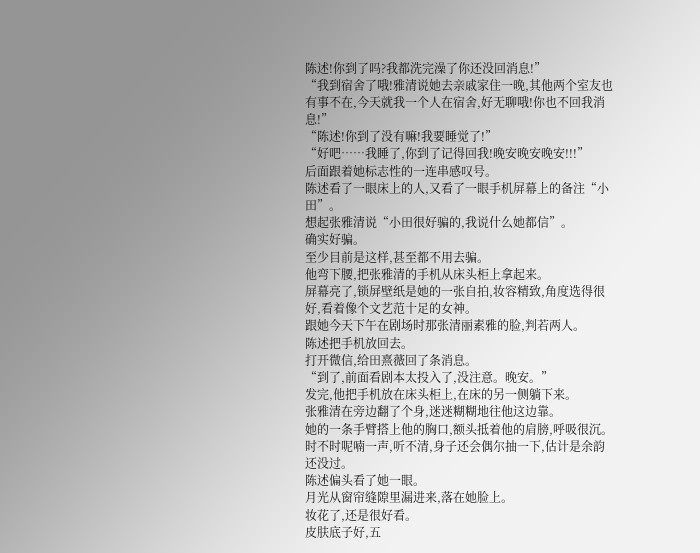陈述!你到了吗?我都洗完澡了你还没回消息!”
“我到宿舍了哦!雅清说她去亲戚家住一晚,其他两个室友也有事不在,今天就我一个人在宿舍,好无聊哦!你也不回我消息!”
“陈述!你到了没有嘛!我要睡觉了!”
“好吧……我睡了,你到了记得回我!晚安晚安晚安!!!”
后面跟着她标志性的一连串感叹号。
陈述看了一眼床上的人,又看了一眼手机屏幕上的备注“小田”。
想起张雅清说“小田很好骗的,我说什么她都信”。
确实好骗。
至少目前是这样,甚至都不用去骗。
他弯下腰,把张雅清的手机从床头柜上拿起来。
屏幕亮了,锁屏壁纸是她的一张自拍,妆容精致,角度选得很好,看着像个文艺范十足的女神。
跟她今天下午在剧场时那张清丽素雅的脸,判若两人。
陈述把手机放回去。
打开微信,给田熹薇回了条消息。
“到了,前面看剧本太投入了,没注意。晚安。”
发完,他把手机放在床头柜上,在床的另一侧躺下来。
张雅清在旁边翻了个身,迷迷糊糊地往他这边靠。
她的一条手臂搭上他的胸口,额头抵着他的肩膀,呼吸很沉。
时不时呢喃一声,听不清,身子还会偶尔抽一下,估计是余韵还没过。
陈述偏头看了她一眼。
月光从窗帘缝隙里漏进来,落在她脸上。
妆花了,还是很好看。
皮肤底子好,五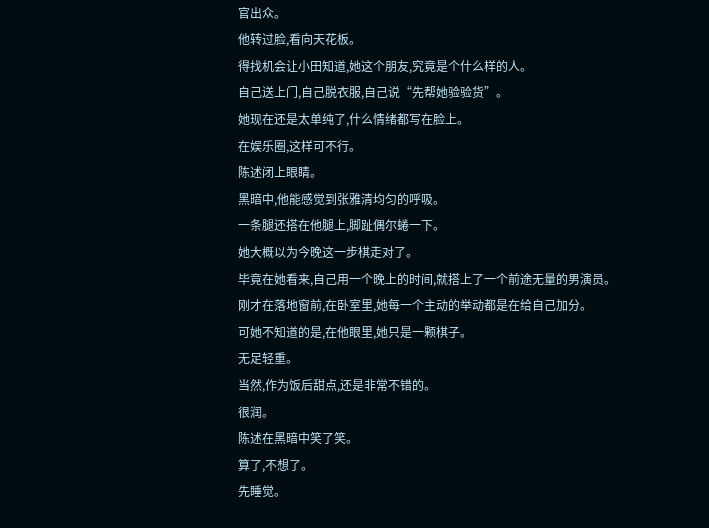官出众。
他转过脸,看向天花板。
得找机会让小田知道,她这个朋友,究竟是个什么样的人。
自己送上门,自己脱衣服,自己说“先帮她验验货”。
她现在还是太单纯了,什么情绪都写在脸上。
在娱乐圈,这样可不行。
陈述闭上眼睛。
黑暗中,他能感觉到张雅清均匀的呼吸。
一条腿还搭在他腿上,脚趾偶尔蜷一下。
她大概以为今晚这一步棋走对了。
毕竟在她看来,自己用一个晚上的时间,就搭上了一个前途无量的男演员。
刚才在落地窗前,在卧室里,她每一个主动的举动都是在给自己加分。
可她不知道的是,在他眼里,她只是一颗棋子。
无足轻重。
当然,作为饭后甜点,还是非常不错的。
很润。
陈述在黑暗中笑了笑。
算了,不想了。
先睡觉。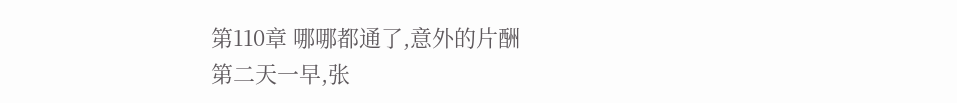第110章 哪哪都通了,意外的片酬
第二天一早,张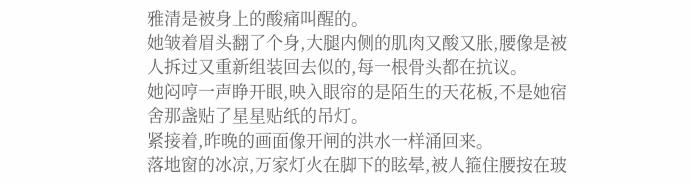雅清是被身上的酸痛叫醒的。
她皱着眉头翻了个身,大腿内侧的肌肉又酸又胀,腰像是被人拆过又重新组装回去似的,每一根骨头都在抗议。
她闷哼一声睁开眼,映入眼帘的是陌生的天花板,不是她宿舍那盏贴了星星贴纸的吊灯。
紧接着,昨晚的画面像开闸的洪水一样涌回来。
落地窗的冰凉,万家灯火在脚下的眩晕,被人箍住腰按在玻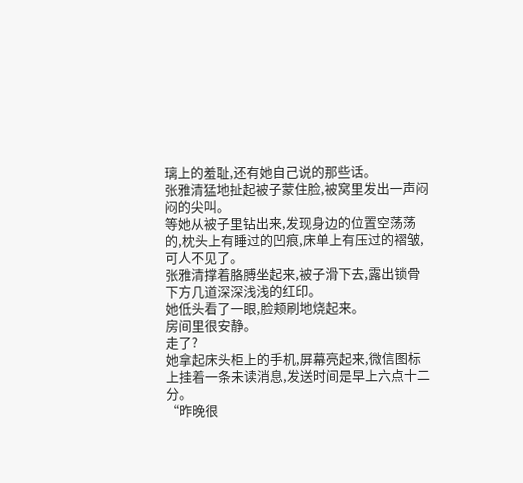璃上的羞耻,还有她自己说的那些话。
张雅清猛地扯起被子蒙住脸,被窝里发出一声闷闷的尖叫。
等她从被子里钻出来,发现身边的位置空荡荡的,枕头上有睡过的凹痕,床单上有压过的褶皱,可人不见了。
张雅清撑着胳膊坐起来,被子滑下去,露出锁骨下方几道深深浅浅的红印。
她低头看了一眼,脸颊刷地烧起来。
房间里很安静。
走了?
她拿起床头柜上的手机,屏幕亮起来,微信图标上挂着一条未读消息,发送时间是早上六点十二分。
“昨晚很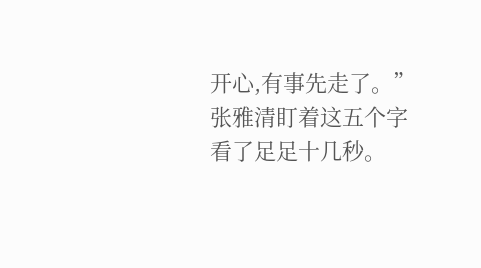开心,有事先走了。”
张雅清盯着这五个字看了足足十几秒。